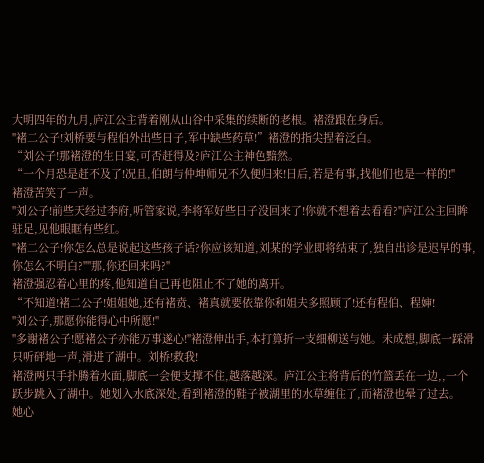大明四年的九月,庐江公主背着刚从山谷中采集的续断的老根。褚澄跟在身后。
"褚二公子!刘桥要与程伯外出些日子,军中缺些药草!”褚澄的指尖捏着泛白。
“刘公子!那褚澄的生日宴,可否赶得及?庐江公主神色黯然。
“一个月恐是赶不及了!况且,伯朗与仲坤师兄不久便归来!日后,若是有事,找他们也是一样的!"
褚澄苦笑了一声。
"刘公子!前些天经过李府,听管家说,李将军好些日子没回来了!你就不想着去看看?"庐江公主回眸驻足,见他眼眶有些红。
"褚二公子!你怎么总是说起这些孩子话?你应该知道,刘某的学业即将结束了,独自出诊是迟早的事,你怎么不明白?""那,你还回来吗?"
褚澄强忍着心里的疼,他知道自己再也阻止不了她的离开。
“不知道!褚二公子!姐姐她,还有褚贲、褚真就要依靠你和姐夫多照顾了!还有程伯、程婶!
"刘公子,那愿你能得心中所愿!"
"多谢褚公子!愿褚公子亦能万事遂心!"褚澄伸出手,本打算折一支细柳送与她。未成想,脚底一踩滑
只听砰地一声,滑进了湖中。刘桥!救我!
褚澄两只手扑腾着水面,脚底一会便支撑不住,越落越深。庐江公主将背后的竹篮丢在一边,,一个跃步跳入了湖中。她划入水底深处,看到褚澄的鞋子被湖里的水草缠住了,而褚澄也晕了过去。
她心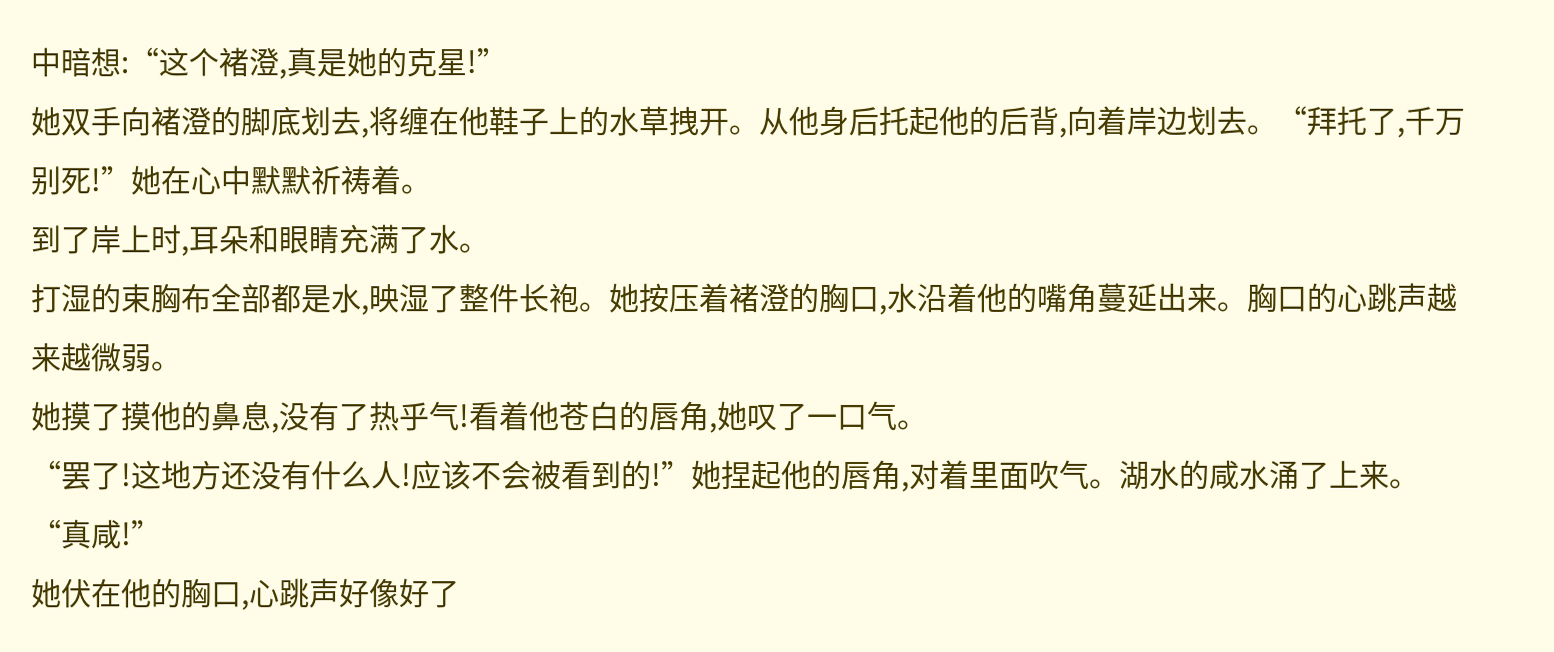中暗想:“这个褚澄,真是她的克星!”
她双手向褚澄的脚底划去,将缠在他鞋子上的水草拽开。从他身后托起他的后背,向着岸边划去。“拜托了,千万别死!”她在心中默默祈祷着。
到了岸上时,耳朵和眼睛充满了水。
打湿的束胸布全部都是水,映湿了整件长袍。她按压着褚澄的胸口,水沿着他的嘴角蔓延出来。胸口的心跳声越来越微弱。
她摸了摸他的鼻息,没有了热乎气!看着他苍白的唇角,她叹了一口气。
“罢了!这地方还没有什么人!应该不会被看到的!”她捏起他的唇角,对着里面吹气。湖水的咸水涌了上来。“真咸!”
她伏在他的胸口,心跳声好像好了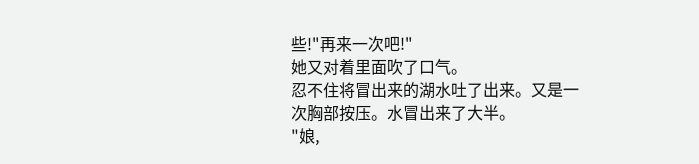些!"再来一次吧!"
她又对着里面吹了口气。
忍不住将冒出来的湖水吐了出来。又是一次胸部按压。水冒出来了大半。
"娘,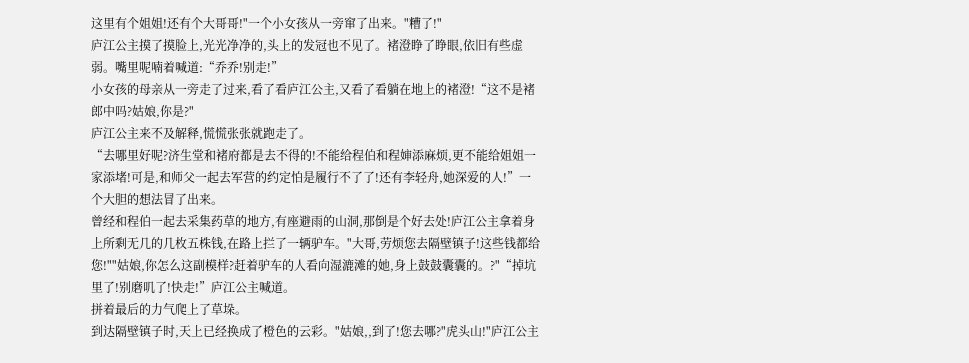这里有个姐姐!还有个大哥哥!"一个小女孩从一旁窜了出来。"糟了!"
庐江公主摸了摸脸上,光光净净的,头上的发冠也不见了。褚澄睁了睁眼,依旧有些虚弱。嘴里呢喃着喊道:“乔乔!别走!”
小女孩的母亲从一旁走了过来,看了看庐江公主,又看了看躺在地上的褚澄!“这不是褚郎中吗?姑娘,你是?"
庐江公主来不及解释,慌慌张张就跑走了。
“去哪里好呢?济生堂和褚府都是去不得的!不能给程伯和程婶添麻烦,更不能给姐姐一家添堵!可是,和师父一起去军营的约定怕是履行不了了!还有李轻舟,她深爱的人!”一个大胆的想法冒了出来。
曾经和程伯一起去采集药草的地方,有座避雨的山洞,那倒是个好去处!庐江公主拿着身上所剩无几的几枚五株钱,在路上拦了一辆驴车。"大哥,劳烦您去隔壁镇子!这些钱都给您!""姑娘,你怎么这副模样?赶着驴车的人看向湿漉滩的她,身上鼓鼓囊囊的。?"“掉坑里了!别磨叽了!快走!”庐江公主喊道。
拼着最后的力气爬上了草垛。
到达隔壁镇子时,天上已经换成了橙色的云彩。"姑娘,,到了!您去哪?"虎头山!"庐江公主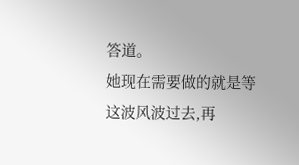答道。
她现在需要做的就是等这波风波过去,再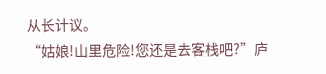从长计议。
“姑娘!山里危险!您还是去客栈吧?”庐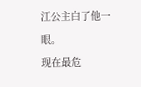江公主白了他一眼。
现在最危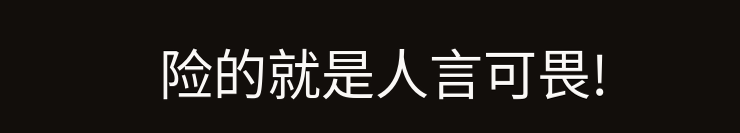险的就是人言可畏!